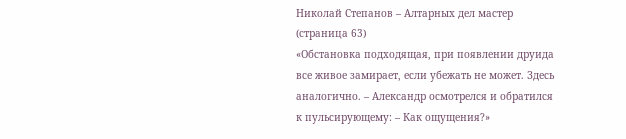Николай Степанов – Алтарных дел мастер (страница 63)
«Обстановка подходящая, при появлении друида все живое замирает, если убежать не может. Здесь аналогично. – Александр осмотрелся и обратился к пульсирующему: – Как ощущения?»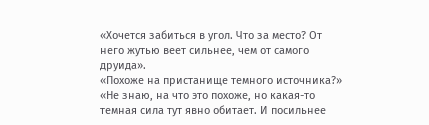«Хочется забиться в угол. Что за место? От него жутью веет сильнее, чем от самого друида».
«Похоже на пристанище темного источника?»
«Не знаю, на что это похоже, но какая-то темная сила тут явно обитает. И посильнее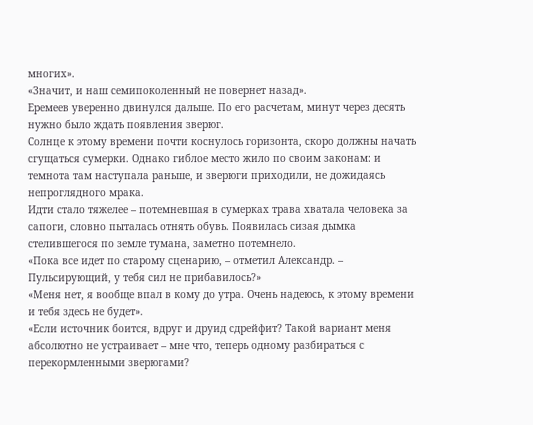многих».
«Значит, и наш семипоколенный не повернет назад».
Еремеев уверенно двинулся дальше. По его расчетам, минут через десять нужно было ждать появления зверюг.
Солнце к этому времени почти коснулось горизонта, скоро должны начать сгущаться сумерки. Однако гиблое место жило по своим законам: и темнота там наступала раньше, и зверюги приходили, не дожидаясь непроглядного мрака.
Идти стало тяжелее – потемневшая в сумерках трава хватала человека за сапоги, словно пыталась отнять обувь. Появилась сизая дымка стелившегося по земле тумана, заметно потемнело.
«Пока все идет по старому сценарию, – отметил Александр. – Пульсирующий, у тебя сил не прибавилось?»
«Меня нет, я вообще впал в кому до утра. Очень надеюсь, к этому времени и тебя здесь не будет».
«Если источник боится, вдруг и друид сдрейфит? Такой вариант меня абсолютно не устраивает – мне что, теперь одному разбираться с перекормленными зверюгами?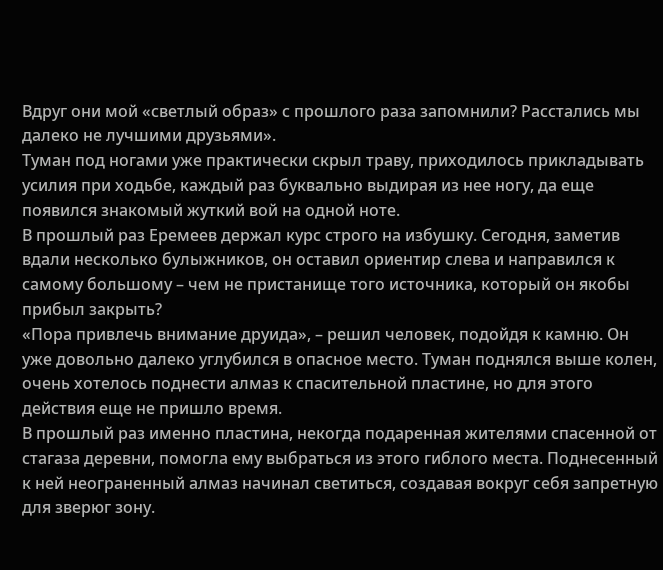Вдруг они мой «светлый образ» с прошлого раза запомнили? Расстались мы далеко не лучшими друзьями».
Туман под ногами уже практически скрыл траву, приходилось прикладывать усилия при ходьбе, каждый раз буквально выдирая из нее ногу, да еще появился знакомый жуткий вой на одной ноте.
В прошлый раз Еремеев держал курс строго на избушку. Сегодня, заметив вдали несколько булыжников, он оставил ориентир слева и направился к самому большому – чем не пристанище того источника, который он якобы прибыл закрыть?
«Пора привлечь внимание друида», – решил человек, подойдя к камню. Он уже довольно далеко углубился в опасное место. Туман поднялся выше колен, очень хотелось поднести алмаз к спасительной пластине, но для этого действия еще не пришло время.
В прошлый раз именно пластина, некогда подаренная жителями спасенной от стагаза деревни, помогла ему выбраться из этого гиблого места. Поднесенный к ней неограненный алмаз начинал светиться, создавая вокруг себя запретную для зверюг зону.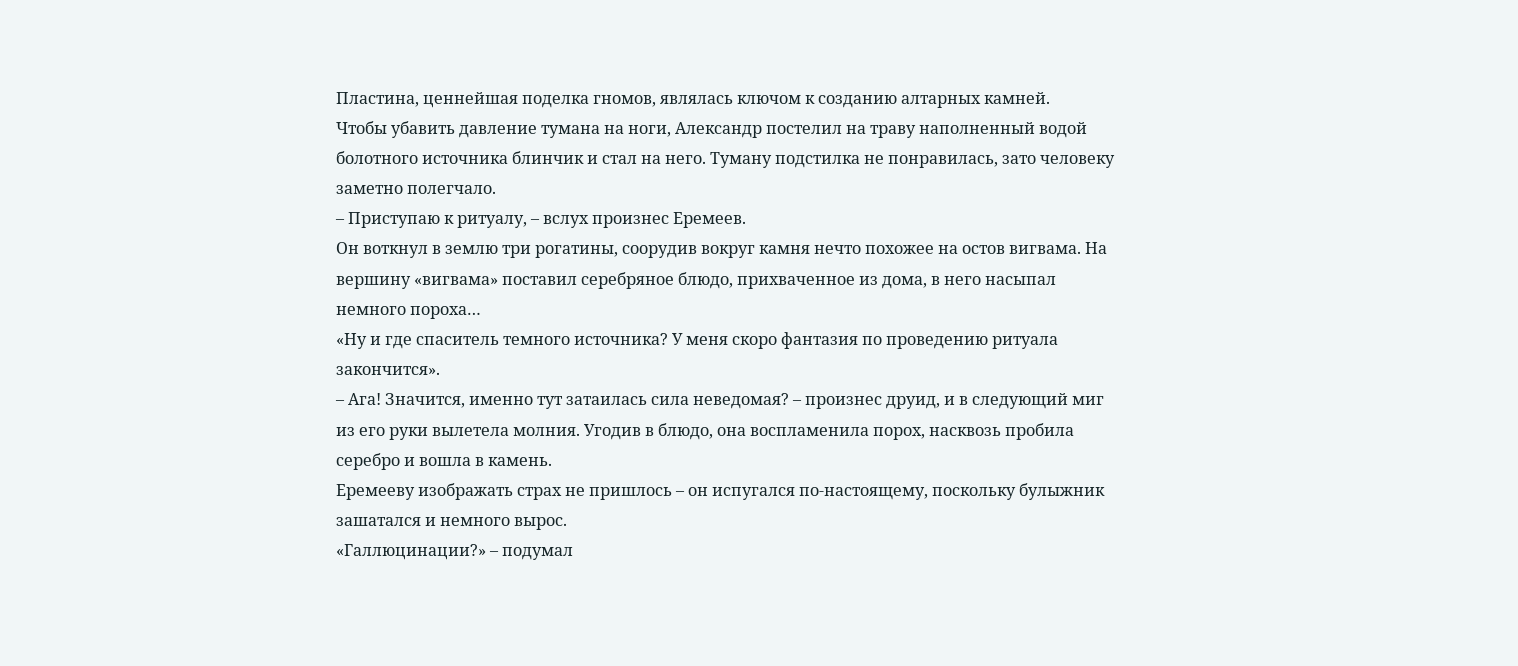Пластина, ценнейшая поделка гномов, являлась ключом к созданию алтарных камней.
Чтобы убавить давление тумана на ноги, Александр постелил на траву наполненный водой болотного источника блинчик и стал на него. Туману подстилка не понравилась, зато человеку заметно полегчало.
– Приступаю к ритуалу, – вслух произнес Еремеев.
Он воткнул в землю три рогатины, соорудив вокруг камня нечто похожее на остов вигвама. На вершину «вигвама» поставил серебряное блюдо, прихваченное из дома, в него насыпал немного пороха…
«Ну и где спаситель темного источника? У меня скоро фантазия по проведению ритуала закончится».
– Ага! Значится, именно тут затаилась сила неведомая? – произнес друид, и в следующий миг из его руки вылетела молния. Угодив в блюдо, она воспламенила порох, насквозь пробила серебро и вошла в камень.
Еремееву изображать страх не пришлось – он испугался по-настоящему, поскольку булыжник зашатался и немного вырос.
«Галлюцинации?» – подумал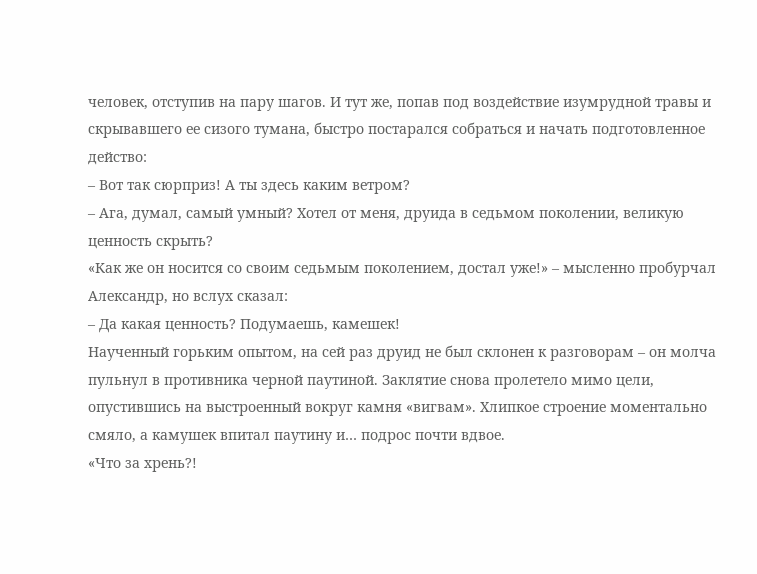человек, отступив на пару шагов. И тут же, попав под воздействие изумрудной травы и скрывавшего ее сизого тумана, быстро постарался собраться и начать подготовленное действо:
– Вот так сюрприз! А ты здесь каким ветром?
– Ага, думал, самый умный? Хотел от меня, друида в седьмом поколении, великую ценность скрыть?
«Как же он носится со своим седьмым поколением, достал уже!» – мысленно пробурчал Александр, но вслух сказал:
– Да какая ценность? Подумаешь, камешек!
Наученный горьким опытом, на сей раз друид не был склонен к разговорам – он молча пульнул в противника черной паутиной. Заклятие снова пролетело мимо цели, опустившись на выстроенный вокруг камня «вигвам». Хлипкое строение моментально смяло, а камушек впитал паутину и… подрос почти вдвое.
«Что за хрень?!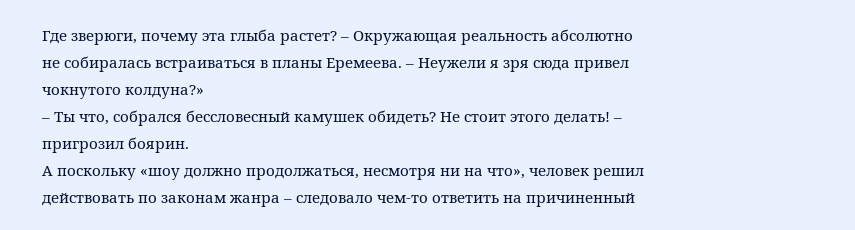Где зверюги, почему эта глыба растет? – Окружающая реальность абсолютно не собиралась встраиваться в планы Еремеева. – Неужели я зря сюда привел чокнутого колдуна?»
– Ты что, собрался бессловесный камушек обидеть? Не стоит этого делать! – пригрозил боярин.
А поскольку «шоу должно продолжаться, несмотря ни на что», человек решил действовать по законам жанра – следовало чем-то ответить на причиненный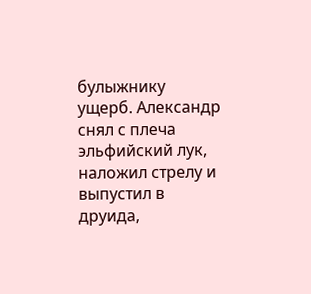булыжнику ущерб. Александр снял с плеча эльфийский лук, наложил стрелу и выпустил в друида,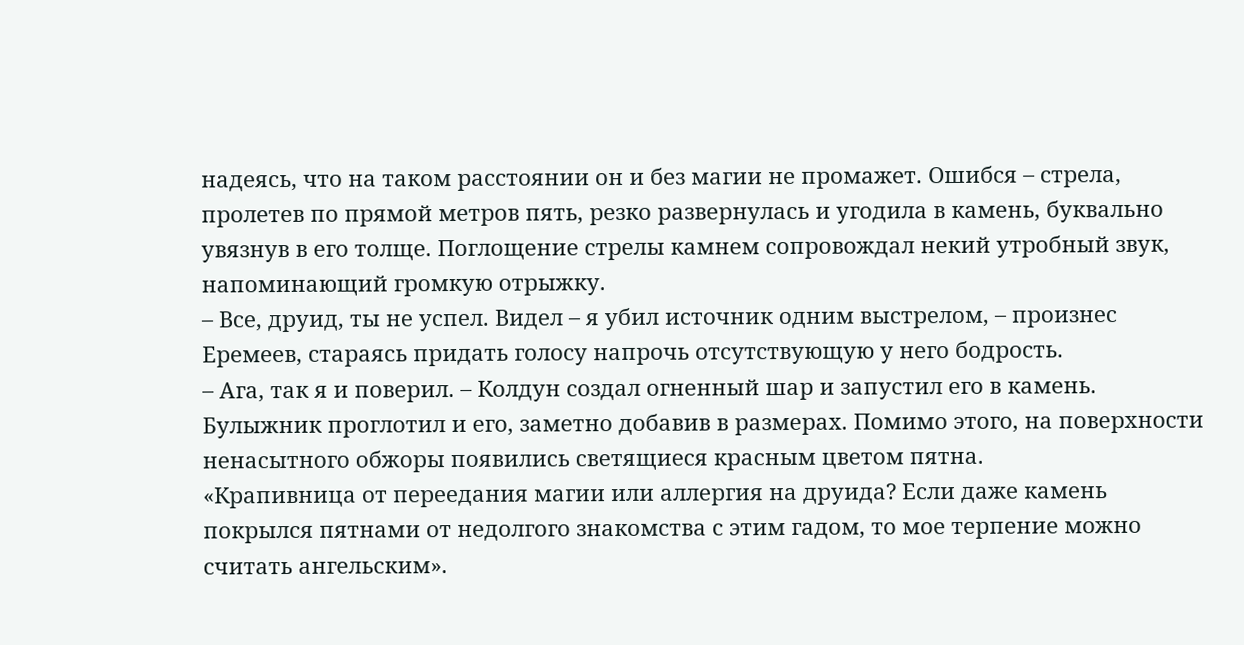надеясь, что на таком расстоянии он и без магии не промажет. Ошибся – стрела, пролетев по прямой метров пять, резко развернулась и угодила в камень, буквально увязнув в его толще. Поглощение стрелы камнем сопровождал некий утробный звук, напоминающий громкую отрыжку.
– Все, друид, ты не успел. Видел – я убил источник одним выстрелом, – произнес Еремеев, стараясь придать голосу напрочь отсутствующую у него бодрость.
– Ага, так я и поверил. – Колдун создал огненный шар и запустил его в камень.
Булыжник проглотил и его, заметно добавив в размерах. Помимо этого, на поверхности ненасытного обжоры появились светящиеся красным цветом пятна.
«Крапивница от переедания магии или аллергия на друида? Если даже камень покрылся пятнами от недолгого знакомства с этим гадом, то мое терпение можно считать ангельским».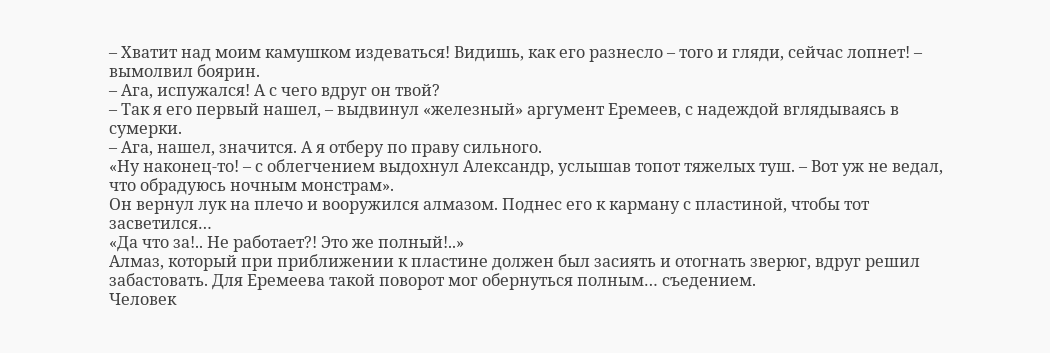– Хватит над моим камушком издеваться! Видишь, как его разнесло – того и гляди, сейчас лопнет! – вымолвил боярин.
– Ага, испужался! А с чего вдруг он твой?
– Так я его первый нашел, – выдвинул «железный» аргумент Еремеев, с надеждой вглядываясь в сумерки.
– Ага, нашел, значится. А я отберу по праву сильного.
«Ну наконец-то! – с облегчением выдохнул Александр, услышав топот тяжелых туш. – Вот уж не ведал, что обрадуюсь ночным монстрам».
Он вернул лук на плечо и вооружился алмазом. Поднес его к карману с пластиной, чтобы тот засветился…
«Да что за!.. Не работает?! Это же полный!..»
Алмаз, который при приближении к пластине должен был засиять и отогнать зверюг, вдруг решил забастовать. Для Еремеева такой поворот мог обернуться полным… съедением.
Человек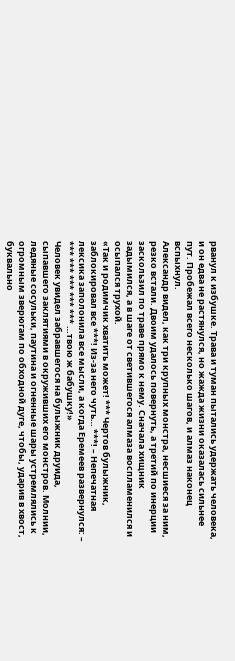рванул к избушке. Трава и туман пытались удержать человека, и он едва не растянулся, но жажда жизни оказалась сильнее пут. Пробежал всего несколько шагов, и алмаз наконец вспыхнул.
Александр видел, как три крупных монстра, несшиеся за ним, резко встали. Двоим удалось повернуть, а третий по инерции заскользил по траве прямо к нему. Сначала хищник задымился, а в шаге от светившегося алмаза воспламенился и осыпался трухой.
«Так и родимчик хватить может! *** Чертов булыжник, заблокировал все ***! Из-за него чуть… ***! – Непечатная лексика заполонила все мысли, а когда Еремеев развернулся: – *** *** *** *** *** …твою ж бабушку!»
Человек увидел забравшегося на булыжник друида, сыпавшего заклятиями в окруживших его монстров. Молнии, ледяные сосульки, паутина и огненные шары устремлялись к огромным зверюгам по обходной дуге, чтобы, ударив в хвост, буквально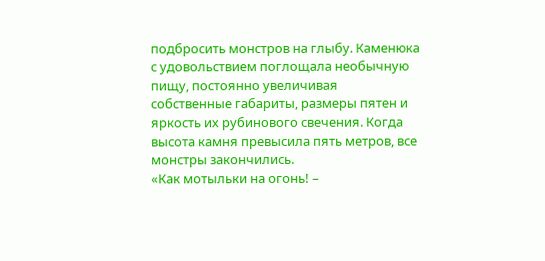подбросить монстров на глыбу. Каменюка с удовольствием поглощала необычную пищу, постоянно увеличивая собственные габариты, размеры пятен и яркость их рубинового свечения. Когда высота камня превысила пять метров, все монстры закончились.
«Как мотыльки на огонь! –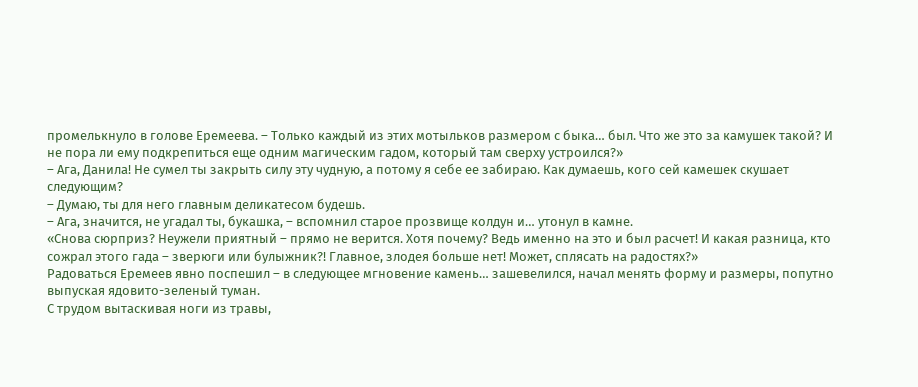промелькнуло в голове Еремеева. – Только каждый из этих мотыльков размером с быка… был. Что же это за камушек такой? И не пора ли ему подкрепиться еще одним магическим гадом, который там сверху устроился?»
– Ага, Данила! Не сумел ты закрыть силу эту чудную, а потому я себе ее забираю. Как думаешь, кого сей камешек скушает следующим?
– Думаю, ты для него главным деликатесом будешь.
– Ага, значится, не угадал ты, букашка, – вспомнил старое прозвище колдун и… утонул в камне.
«Снова сюрприз? Неужели приятный – прямо не верится. Хотя почему? Ведь именно на это и был расчет! И какая разница, кто сожрал этого гада – зверюги или булыжник?! Главное, злодея больше нет! Может, сплясать на радостях?»
Радоваться Еремеев явно поспешил – в следующее мгновение камень… зашевелился, начал менять форму и размеры, попутно выпуская ядовито-зеленый туман.
С трудом вытаскивая ноги из травы,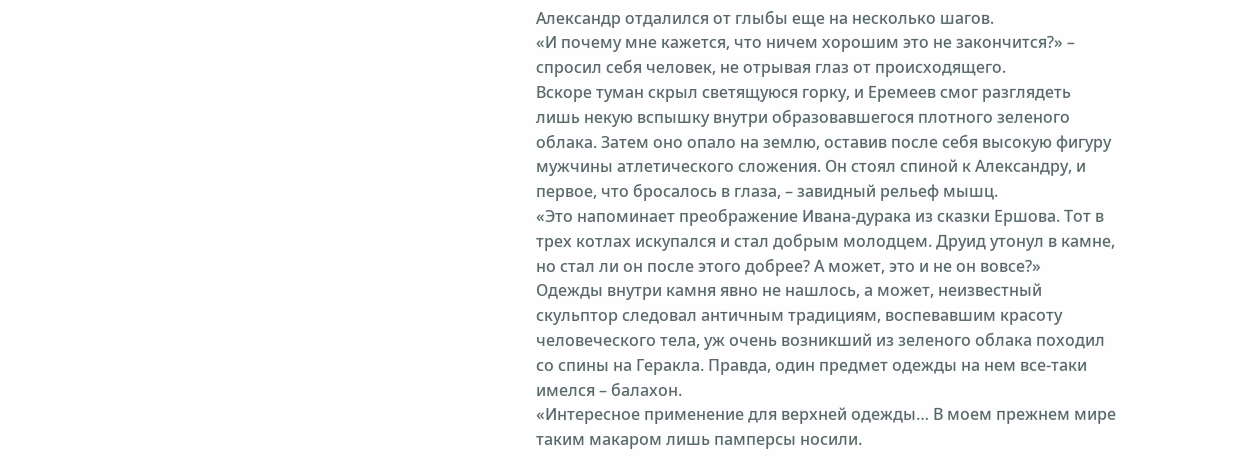Александр отдалился от глыбы еще на несколько шагов.
«И почему мне кажется, что ничем хорошим это не закончится?» – спросил себя человек, не отрывая глаз от происходящего.
Вскоре туман скрыл светящуюся горку, и Еремеев смог разглядеть лишь некую вспышку внутри образовавшегося плотного зеленого облака. Затем оно опало на землю, оставив после себя высокую фигуру мужчины атлетического сложения. Он стоял спиной к Александру, и первое, что бросалось в глаза, – завидный рельеф мышц.
«Это напоминает преображение Ивана-дурака из сказки Ершова. Тот в трех котлах искупался и стал добрым молодцем. Друид утонул в камне, но стал ли он после этого добрее? А может, это и не он вовсе?»
Одежды внутри камня явно не нашлось, а может, неизвестный скульптор следовал античным традициям, воспевавшим красоту человеческого тела, уж очень возникший из зеленого облака походил со спины на Геракла. Правда, один предмет одежды на нем все-таки имелся – балахон.
«Интересное применение для верхней одежды… В моем прежнем мире таким макаром лишь памперсы носили.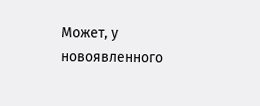Может, у новоявленного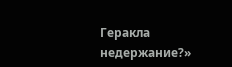Геракла недержание?»